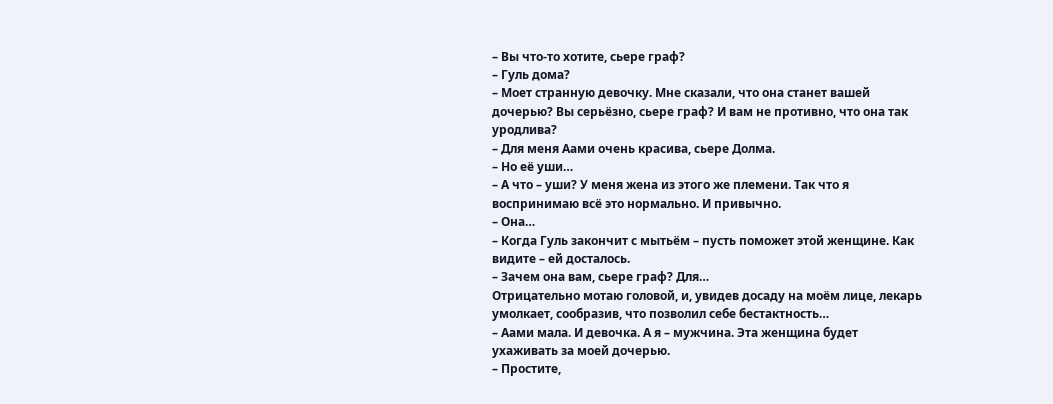– Вы что-то хотите, сьере граф?
– Гуль дома?
– Моет странную девочку. Мне сказали, что она станет вашей дочерью? Вы серьёзно, сьере граф? И вам не противно, что она так уродлива?
– Для меня Аами очень красива, сьере Долма.
– Но её уши…
– А что – уши? У меня жена из этого же племени. Так что я воспринимаю всё это нормально. И привычно.
– Она…
– Когда Гуль закончит с мытьём – пусть поможет этой женщине. Как видите – ей досталось.
– Зачем она вам, сьере граф? Для…
Отрицательно мотаю головой, и, увидев досаду на моём лице, лекарь умолкает, сообразив, что позволил себе бестактность…
– Аами мала. И девочка. А я – мужчина. Эта женщина будет ухаживать за моей дочерью.
– Простите,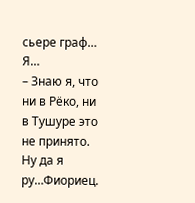сьере граф… Я…
– Знаю я, что ни в Рёко, ни в Тушуре это не принято. Ну да я ру…Фиориец.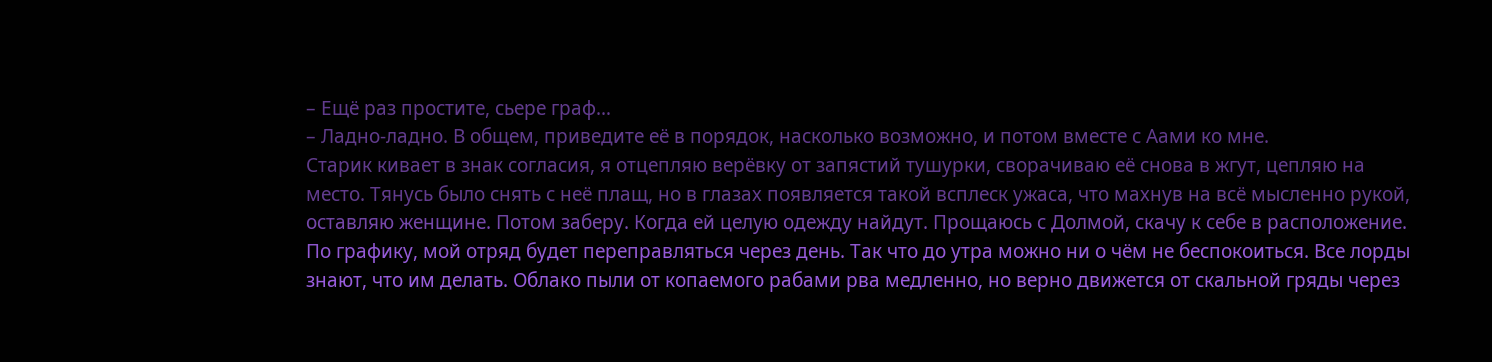– Ещё раз простите, сьере граф…
– Ладно-ладно. В общем, приведите её в порядок, насколько возможно, и потом вместе с Аами ко мне.
Старик кивает в знак согласия, я отцепляю верёвку от запястий тушурки, сворачиваю её снова в жгут, цепляю на место. Тянусь было снять с неё плащ, но в глазах появляется такой всплеск ужаса, что махнув на всё мысленно рукой, оставляю женщине. Потом заберу. Когда ей целую одежду найдут. Прощаюсь с Долмой, скачу к себе в расположение. По графику, мой отряд будет переправляться через день. Так что до утра можно ни о чём не беспокоиться. Все лорды знают, что им делать. Облако пыли от копаемого рабами рва медленно, но верно движется от скальной гряды через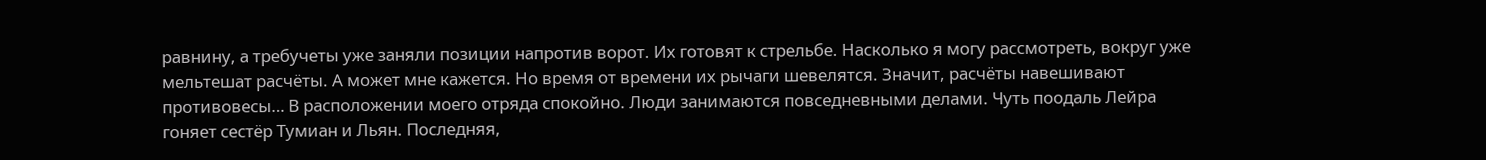равнину, а требучеты уже заняли позиции напротив ворот. Их готовят к стрельбе. Насколько я могу рассмотреть, вокруг уже мельтешат расчёты. А может мне кажется. Но время от времени их рычаги шевелятся. Значит, расчёты навешивают противовесы… В расположении моего отряда спокойно. Люди занимаются повседневными делами. Чуть поодаль Лейра гоняет сестёр Тумиан и Льян. Последняя,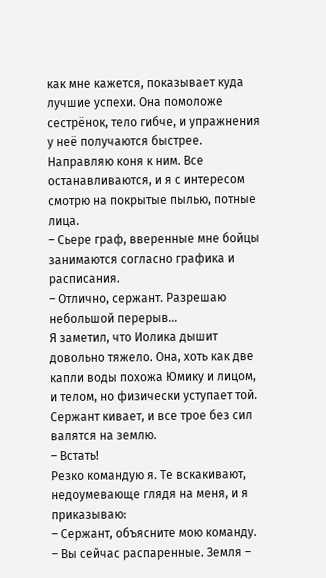как мне кажется, показывает куда лучшие успехи. Она помоложе сестрёнок, тело гибче, и упражнения у неё получаются быстрее. Направляю коня к ним. Все останавливаются, и я с интересом смотрю на покрытые пылью, потные лица.
– Сьере граф, вверенные мне бойцы занимаются согласно графика и расписания.
– Отлично, сержант. Разрешаю небольшой перерыв…
Я заметил, что Иолика дышит довольно тяжело. Она, хоть как две капли воды похожа Юмику и лицом, и телом, но физически уступает той. Сержант кивает, и все трое без сил валятся на землю.
– Встать!
Резко командую я. Те вскакивают, недоумевающе глядя на меня, и я приказываю:
– Сержант, объясните мою команду.
– Вы сейчас распаренные. Земля –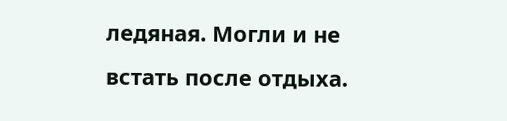ледяная. Могли и не встать после отдыха.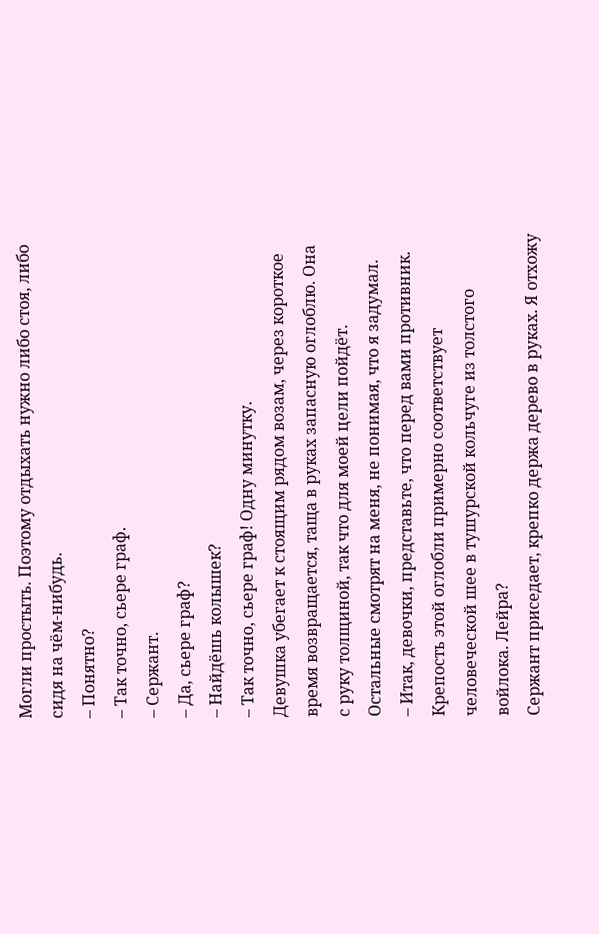Могли простыть. Поэтому отдыхать нужно либо стоя, либо сидя на чём-нибудь.
– Понятно?
– Так точно, сьере граф.
– Сержант.
– Да, сьере граф?
– Найдёшь колышек?
– Так точно, сьере граф! Одну минутку.
Девушка убегает к стоящим рядом возам, через короткое время возвращается, таща в руках запасную оглоблю. Она с руку толщиной, так что для моей цели пойдёт. Остальные смотрят на меня, не понимая, что я задумал.
– Итак, девочки, представьте, что перед вами противник. Крепость этой оглобли примерно соответствует человеческой шее в тушурской кольчуге из толстого войлока. Лейра?
Сержант приседает, крепко держа дерево в руках. Я отхожу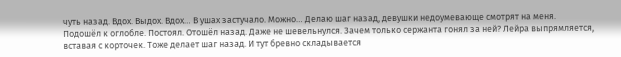чуть назад. Вдох. Выдох. Вдох… В ушах застучало. Можно… Делаю шаг назад, девушки недоумевающе смотрят на меня. Подошёл к оглобле. Постоял. Отошёл назад. Даже не шевельнулся. Зачем только сержанта гонял за ней? Лейра выпрямляется, вставая с корточек. Тоже делает шаг назад. И тут бревно складывается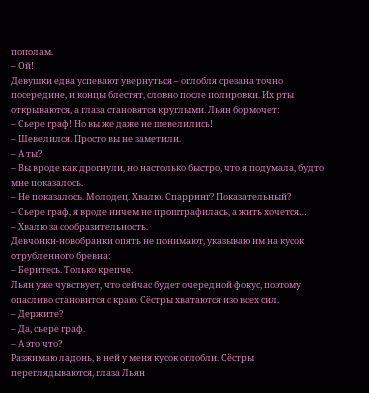пополам.
– Ой!
Девушки едва успевают увернуться – оглобля срезана точно посередине, и концы блестят, словно после полировки. Их рты открываются, а глаза становятся круглыми. Льян бормочет:
– Сьере граф! Но вы же даже не шевелились!
– Шевелился. Просто вы не заметили.
– А ты?
– Вы вроде как дрогнули, но настолько быстро, что я подумала, будто мне показалось.
– Не показалось. Молодец. Хвалю. Спарринг? Показательный?
– Сьере граф, я вроде ничем не проштрафилась, а жить хочется…
– Хвалю за сообразительность.
Девчонки-новобранки опять не понимают, указываю им на кусок отрубленного бревна:
– Беритесь. Только крепче.
Льян уже чувствует, что сейчас будет очередной фокус, поэтому опасливо становится с краю. Сёстры хватаются изо всех сил.
– Держите?
– Да, сьере граф.
– А это что?
Разжимаю ладонь, в ней у меня кусок оглобли. Сёстры переглядываются, глаза Льян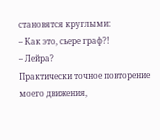становятся круглыми:
– Как это, сьере граф?!
– Лейра?
Практически точное повторение моего движения,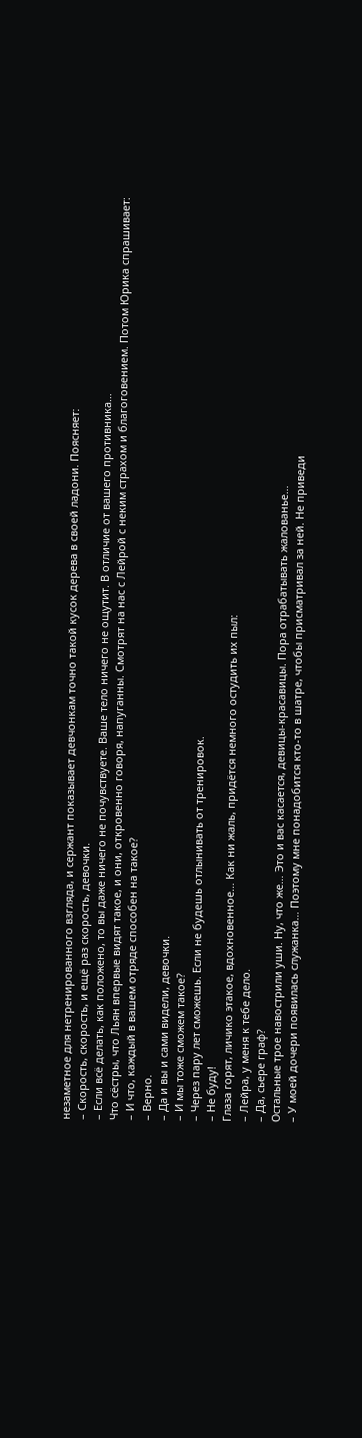незаметное для нетренированного взгляда, и сержант показывает девчонкам точно такой кусок дерева в своей ладони. Поясняет:
– Скорость, скорость, и ещё раз скорость, девочки.
– Если всё делать, как положено, то вы даже ничего не почувствуете. Ваше тело ничего не ощутит. В отличие от вашего противника…
Что сёстры, что Льян впервые видят такое, и они, откровенно говоря, напуганны. Смотрят на нас с Лейрой с неким страхом и благоговением. Потом Юрика спрашивает:
– И что, каждый в вашем отряде способен на такое?
– Верно.
– Да и вы и сами видели, девочки.
– И мы тоже сможем такое?
– Через пару лет сможешь. Если не будешь отлынивать от тренировок.
– Не буду!
Глаза горят, личико этакое, вдохновенное… Как ни жаль, придётся немного остудить их пыл:
– Лейра, у меня к тебе дело.
– Да, сьере граф?
Остальные трое навострили уши. Ну, что же… Это и вас касается, девицы-красавицы. Пора отрабатывать жалованье…
– У моей дочери появилась служанка… Поэтому мне понадобится кто-то в шатре, чтобы присматривал за ней. Не приведи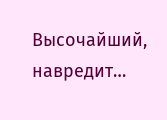Высочайший, навредит…